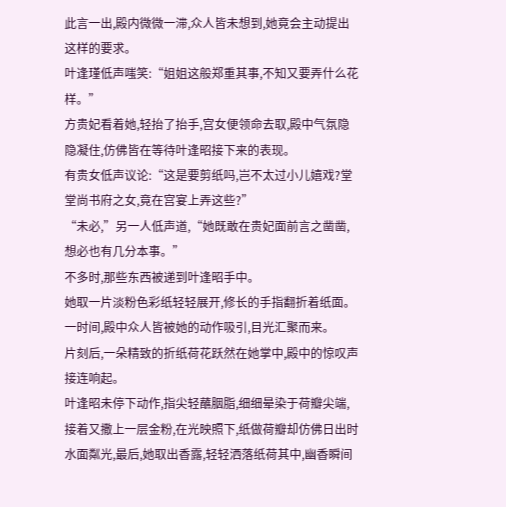此言一出,殿内微微一滞,众人皆未想到,她竟会主动提出这样的要求。
叶逢瑾低声嗤笑:“姐姐这般郑重其事,不知又要弄什么花样。”
方贵妃看着她,轻抬了抬手,宫女便领命去取,殿中气氛隐隐凝住,仿佛皆在等待叶逢昭接下来的表现。
有贵女低声议论:“这是要剪纸吗,岂不太过小儿嬉戏?堂堂尚书府之女,竟在宫宴上弄这些?”
“未必,”另一人低声道,“她既敢在贵妃面前言之凿凿,想必也有几分本事。”
不多时,那些东西被递到叶逢昭手中。
她取一片淡粉色彩纸轻轻展开,修长的手指翻折着纸面。一时间,殿中众人皆被她的动作吸引,目光汇聚而来。
片刻后,一朵精致的折纸荷花跃然在她掌中,殿中的惊叹声接连响起。
叶逢昭未停下动作,指尖轻蘸胭脂,细细晕染于荷瓣尖端,接着又撒上一层金粉,在光映照下,纸做荷瓣却仿佛日出时水面粼光,最后,她取出香露,轻轻洒落纸荷其中,幽香瞬间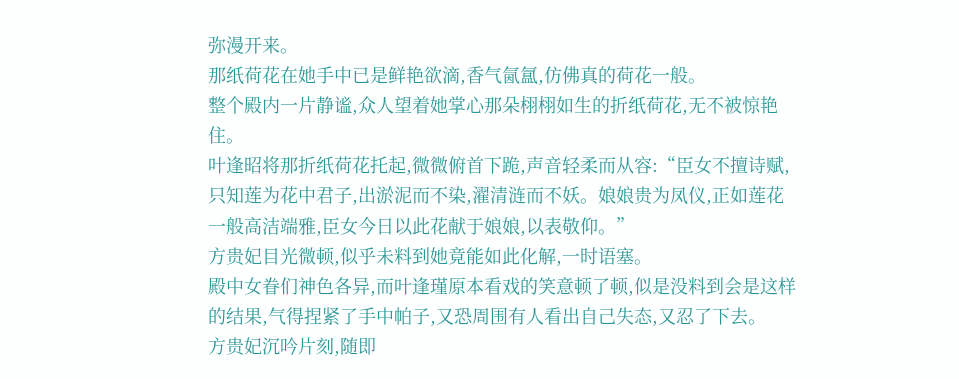弥漫开来。
那纸荷花在她手中已是鲜艳欲滴,香气氤氲,仿佛真的荷花一般。
整个殿内一片静谧,众人望着她掌心那朵栩栩如生的折纸荷花,无不被惊艳住。
叶逢昭将那折纸荷花托起,微微俯首下跪,声音轻柔而从容:“臣女不擅诗赋,只知莲为花中君子,出淤泥而不染,濯清涟而不妖。娘娘贵为凤仪,正如莲花一般高洁端雅,臣女今日以此花献于娘娘,以表敬仰。”
方贵妃目光微顿,似乎未料到她竟能如此化解,一时语塞。
殿中女眷们神色各异,而叶逢瑾原本看戏的笑意顿了顿,似是没料到会是这样的结果,气得捏紧了手中帕子,又恐周围有人看出自己失态,又忍了下去。
方贵妃沉吟片刻,随即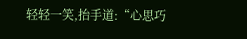轻轻一笑,抬手道:“心思巧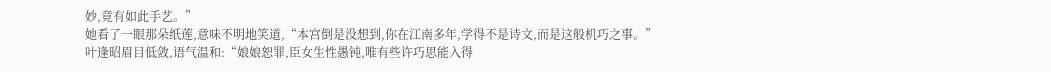妙,竟有如此手艺。”
她看了一眼那朵纸莲,意味不明地笑道,“本宫倒是没想到,你在江南多年,学得不是诗文,而是这般机巧之事。”
叶逢昭眉目低敛,语气温和:“娘娘恕罪,臣女生性愚钝,唯有些许巧思能入得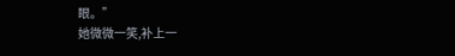眼。”
她微微一笑,补上一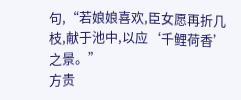句,“若娘娘喜欢,臣女愿再折几枝,献于池中,以应‘千鲤荷香’之景。”
方贵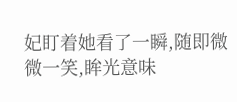妃盯着她看了一瞬,随即微微一笑,眸光意味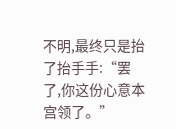不明,最终只是抬了抬手手:“罢了,你这份心意本宫领了。”